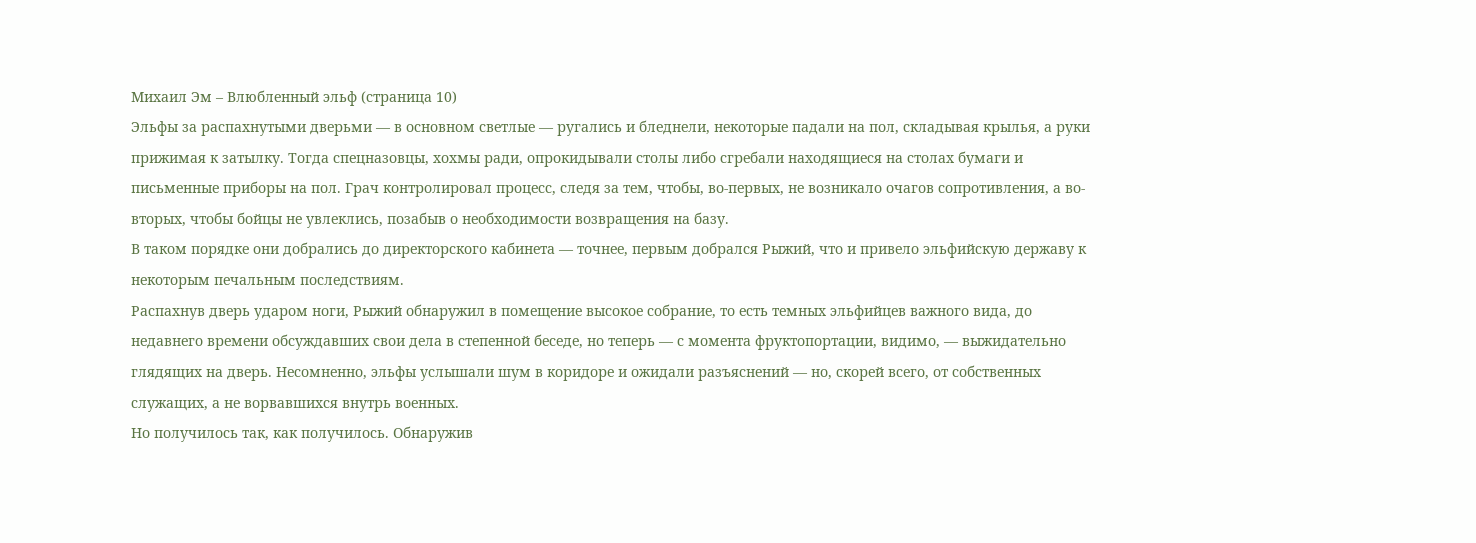Михаил Эм – Влюбленный эльф (страница 10)
Эльфы за распахнутыми дверьми — в основном светлые — ругались и бледнели, некоторые падали на пол, складывая крылья, а руки прижимая к затылку. Тогда спецназовцы, хохмы ради, опрокидывали столы либо сгребали находящиеся на столах бумаги и письменные приборы на пол. Грач контролировал процесс, следя за тем, чтобы, во-первых, не возникало очагов сопротивления, а во-вторых, чтобы бойцы не увлеклись, позабыв о необходимости возвращения на базу.
В таком порядке они добрались до директорского кабинета — точнее, первым добрался Рыжий, что и привело эльфийскую державу к некоторым печальным последствиям.
Распахнув дверь ударом ноги, Рыжий обнаружил в помещение высокое собрание, то есть темных эльфийцев важного вида, до недавнего времени обсуждавших свои дела в степенной беседе, но теперь — с момента фруктопортации, видимо, — выжидательно глядящих на дверь. Несомненно, эльфы услышали шум в коридоре и ожидали разъяснений — но, скорей всего, от собственных служащих, а не ворвавшихся внутрь военных.
Но получилось так, как получилось. Обнаружив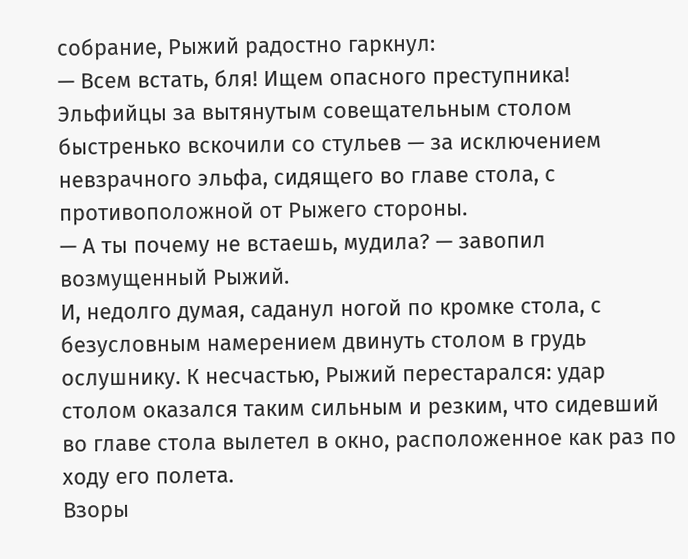собрание, Рыжий радостно гаркнул:
— Всем встать, бля! Ищем опасного преступника!
Эльфийцы за вытянутым совещательным столом быстренько вскочили со стульев — за исключением невзрачного эльфа, сидящего во главе стола, с противоположной от Рыжего стороны.
— А ты почему не встаешь, мудила? — завопил возмущенный Рыжий.
И, недолго думая, саданул ногой по кромке стола, с безусловным намерением двинуть столом в грудь ослушнику. К несчастью, Рыжий перестарался: удар столом оказался таким сильным и резким, что сидевший во главе стола вылетел в окно, расположенное как раз по ходу его полета.
Взоры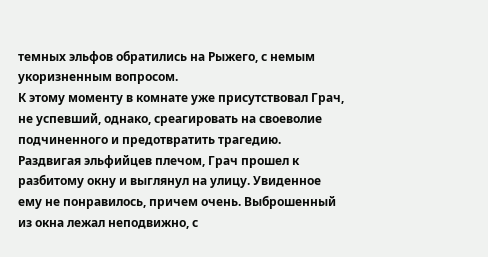темных эльфов обратились на Рыжего, с немым укоризненным вопросом.
К этому моменту в комнате уже присутствовал Грач, не успевший, однако, среагировать на своеволие подчиненного и предотвратить трагедию.
Раздвигая эльфийцев плечом, Грач прошел к разбитому окну и выглянул на улицу. Увиденное ему не понравилось, причем очень. Выброшенный из окна лежал неподвижно, с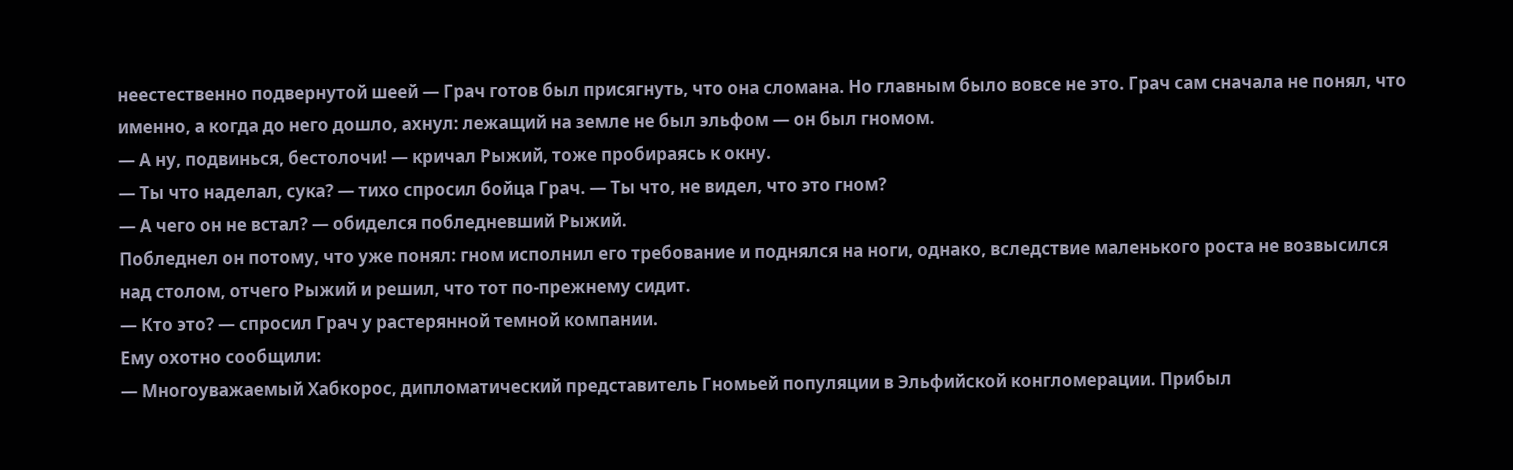неестественно подвернутой шеей — Грач готов был присягнуть, что она сломана. Но главным было вовсе не это. Грач сам сначала не понял, что именно, а когда до него дошло, ахнул: лежащий на земле не был эльфом — он был гномом.
— А ну, подвинься, бестолочи! — кричал Рыжий, тоже пробираясь к окну.
— Ты что наделал, сука? — тихо спросил бойца Грач. — Ты что, не видел, что это гном?
— А чего он не встал? — обиделся побледневший Рыжий.
Побледнел он потому, что уже понял: гном исполнил его требование и поднялся на ноги, однако, вследствие маленького роста не возвысился над столом, отчего Рыжий и решил, что тот по-прежнему сидит.
— Кто это? — спросил Грач у растерянной темной компании.
Ему охотно сообщили:
— Многоуважаемый Хабкорос, дипломатический представитель Гномьей популяции в Эльфийской конгломерации. Прибыл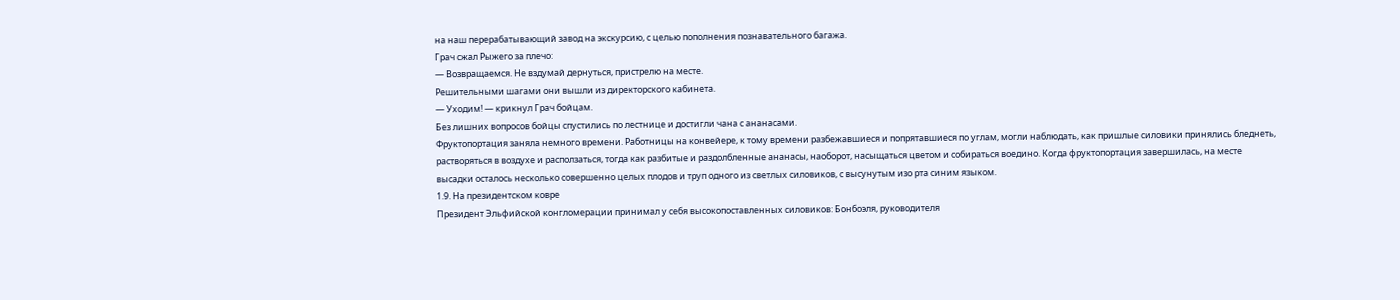на наш перерабатывающий завод на экскурсию, с целью пополнения познавательного багажа.
Грач сжал Рыжего за плечо:
— Возвращаемся. Не вздумай дернуться, пристрелю на месте.
Решительными шагами они вышли из директорского кабинета.
— Уходим! — крикнул Грач бойцам.
Без лишних вопросов бойцы спустились по лестнице и достигли чана с ананасами.
Фруктопортация заняла немного времени. Работницы на конвейере, к тому времени разбежавшиеся и попрятавшиеся по углам, могли наблюдать, как пришлые силовики принялись бледнеть, растворяться в воздухе и расползаться, тогда как разбитые и раздолбленные ананасы, наоборот, насыщаться цветом и собираться воедино. Когда фруктопортация завершилась, на месте высадки осталось несколько совершенно целых плодов и труп одного из светлых силовиков, с высунутым изо рта синим языком.
1.9. На президентском ковре
Президент Эльфийской конгломерации принимал у себя высокопоставленных силовиков: Бонбоэля, руководителя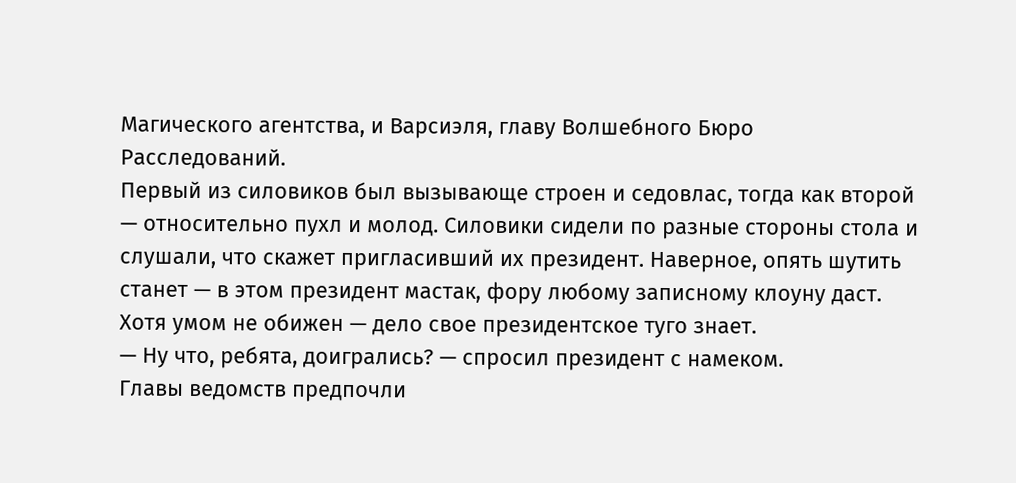Магического агентства, и Варсиэля, главу Волшебного Бюро Расследований.
Первый из силовиков был вызывающе строен и седовлас, тогда как второй — относительно пухл и молод. Силовики сидели по разные стороны стола и слушали, что скажет пригласивший их президент. Наверное, опять шутить станет — в этом президент мастак, фору любому записному клоуну даст. Хотя умом не обижен — дело свое президентское туго знает.
— Ну что, ребята, доигрались? — спросил президент с намеком.
Главы ведомств предпочли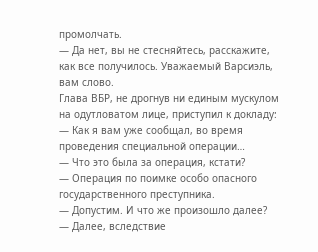промолчать.
— Да нет, вы не стесняйтесь, расскажите, как все получилось. Уважаемый Варсиэль, вам слово.
Глава ВБР, не дрогнув ни единым мускулом на одутловатом лице, приступил к докладу:
— Как я вам уже сообщал, во время проведения специальной операции…
— Что это была за операция, кстати?
— Операция по поимке особо опасного государственного преступника.
— Допустим. И что же произошло далее?
— Далее, вследствие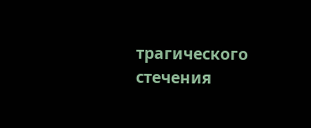трагического стечения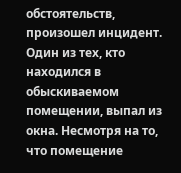обстоятельств, произошел инцидент. Один из тех, кто находился в обыскиваемом помещении, выпал из окна. Несмотря на то, что помещение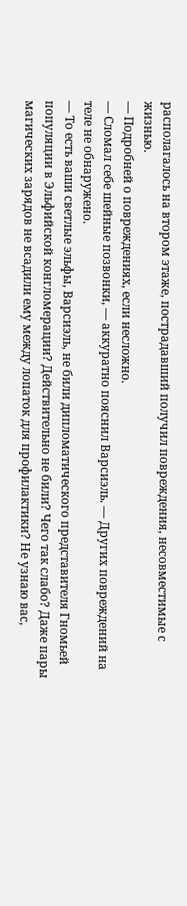располагалось на втором этаже, пострадавший получил повреждения, несовместимые с жизнью.
— Подробней о повреждениях, если несложно.
— Сломал себе шейные позвонки, — аккуратно пояснил Варсиэль. — Других повреждений на теле не обнаружено.
— То есть ваши светлые эльфы, Варсиэль, не били дипломатического представителя Гномьей популяции в Эльфийской конгломерации? Действительно не били? Чего так слабо? Даже пары магических зарядов не всадили ему между лопаток для профилактики? Не узнаю вас,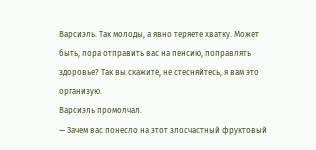Варсиэль. Так молоды, а явно теряете хватку. Может быть, пора отправить вас на пенсию, поправлять здоровье? Так вы скажите, не стесняйтесь, я вам это организую.
Варсиэль промолчал.
— Зачем вас понесло на этот злосчастный фруктовый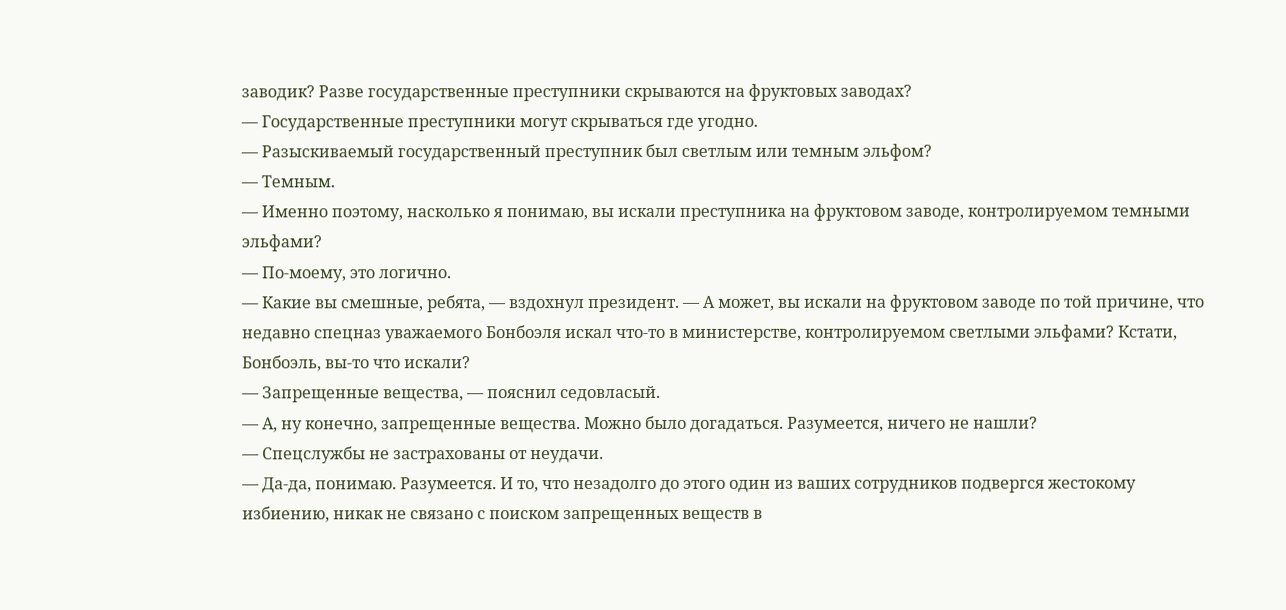заводик? Разве государственные преступники скрываются на фруктовых заводах?
— Государственные преступники могут скрываться где угодно.
— Разыскиваемый государственный преступник был светлым или темным эльфом?
— Темным.
— Именно поэтому, насколько я понимаю, вы искали преступника на фруктовом заводе, контролируемом темными эльфами?
— По-моему, это логично.
— Какие вы смешные, ребята, — вздохнул президент. — А может, вы искали на фруктовом заводе по той причине, что недавно спецназ уважаемого Бонбоэля искал что-то в министерстве, контролируемом светлыми эльфами? Кстати, Бонбоэль, вы-то что искали?
— Запрещенные вещества, — пояснил седовласый.
— А, ну конечно, запрещенные вещества. Можно было догадаться. Разумеется, ничего не нашли?
— Спецслужбы не застрахованы от неудачи.
— Да-да, понимаю. Разумеется. И то, что незадолго до этого один из ваших сотрудников подвергся жестокому избиению, никак не связано с поиском запрещенных веществ в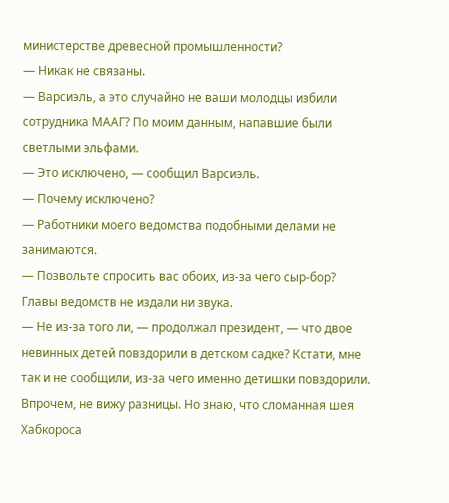министерстве древесной промышленности?
— Никак не связаны.
— Варсиэль, а это случайно не ваши молодцы избили сотрудника МААГ? По моим данным, напавшие были светлыми эльфами.
— Это исключено, — сообщил Варсиэль.
— Почему исключено?
— Работники моего ведомства подобными делами не занимаются.
— Позвольте спросить вас обоих, из-за чего сыр-бор?
Главы ведомств не издали ни звука.
— Не из-за того ли, — продолжал президент, — что двое невинных детей повздорили в детском садке? Кстати, мне так и не сообщили, из-за чего именно детишки повздорили. Впрочем, не вижу разницы. Но знаю, что сломанная шея Хабкороса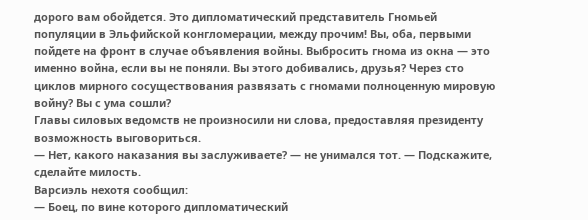дорого вам обойдется. Это дипломатический представитель Гномьей популяции в Эльфийской конгломерации, между прочим! Вы, оба, первыми пойдете на фронт в случае объявления войны. Выбросить гнома из окна — это именно война, если вы не поняли. Вы этого добивались, друзья? Через сто циклов мирного сосуществования развязать с гномами полноценную мировую войну? Вы с ума сошли?
Главы силовых ведомств не произносили ни слова, предоставляя президенту возможность выговориться.
— Нет, какого наказания вы заслуживаете? — не унимался тот. — Подскажите, сделайте милость.
Варсиэль нехотя сообщил:
— Боец, по вине которого дипломатический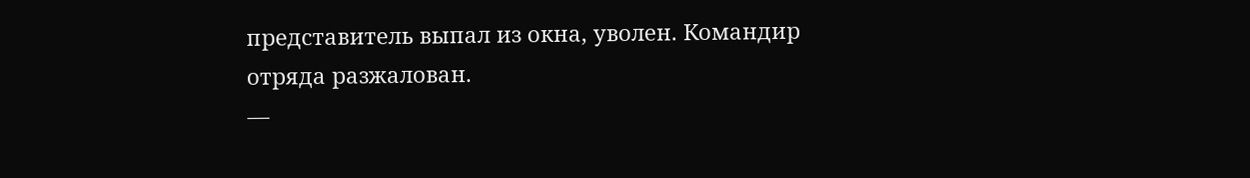представитель выпал из окна, уволен. Командир отряда разжалован.
—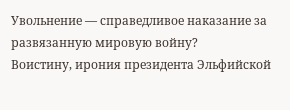Увольнение — справедливое наказание за развязанную мировую войну?
Воистину, ирония президента Эльфийской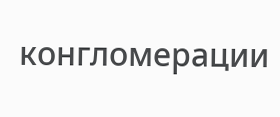конгломерации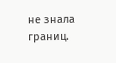не знала границ.